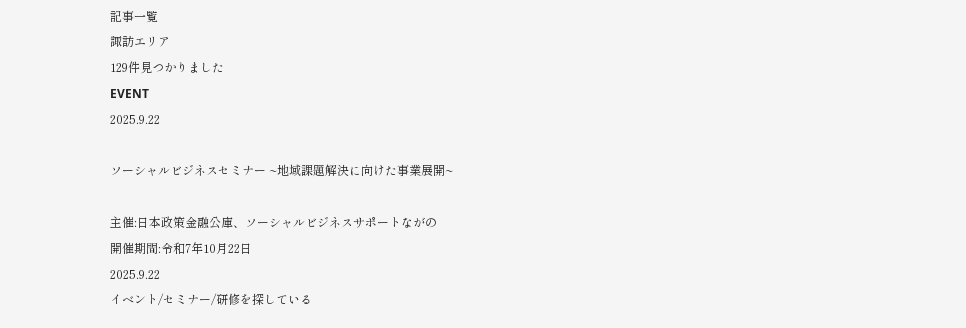記事一覧
諏訪エリア
129件見つかりました
EVENT
2025.9.22

ソーシャルビジネスセミナー ~地域課題解決に向けた事業展開~

主催:日本政策金融公庫、ソーシャルビジネスサポートながの
開催期間:令和7年10月22日
2025.9.22
イベント/セミナー/研修を探している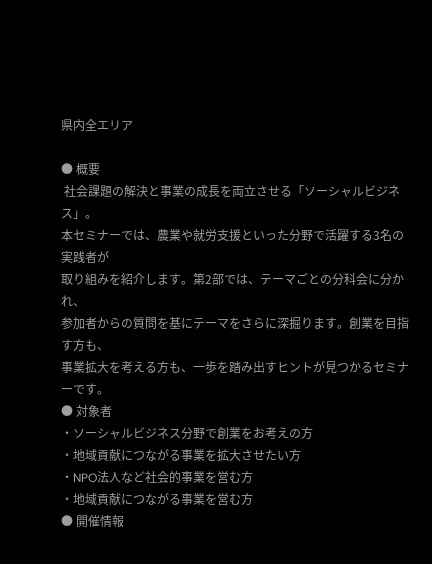県内全エリア

● 概要
 社会課題の解決と事業の成長を両立させる「ソーシャルビジネス」。
本セミナーでは、農業や就労支援といった分野で活躍する3名の実践者が
取り組みを紹介します。第2部では、テーマごとの分科会に分かれ、
参加者からの質問を基にテーマをさらに深掘ります。創業を目指す方も、
事業拡大を考える方も、一歩を踏み出すヒントが見つかるセミナーです。
● 対象者
・ソーシャルビジネス分野で創業をお考えの方
・地域貢献につながる事業を拡大させたい方
・NPO法人など社会的事業を営む方
・地域貢献につながる事業を営む方
● 開催情報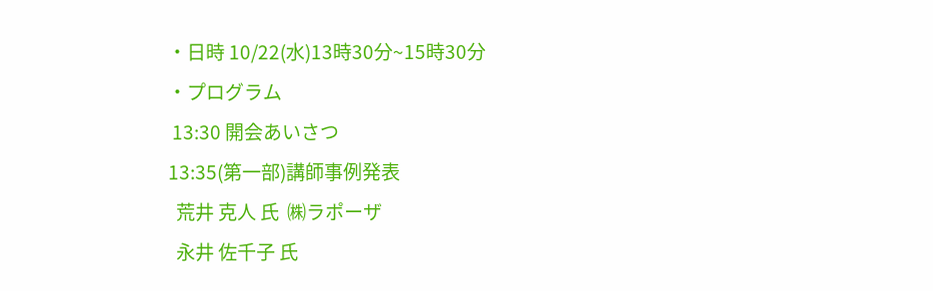・日時 10/22(水)13時30分~15時30分
・プログラム
 13:30 開会あいさつ
13:35(第一部)講師事例発表
  荒井 克人 氏  ㈱ラポーザ
  永井 佐千子 氏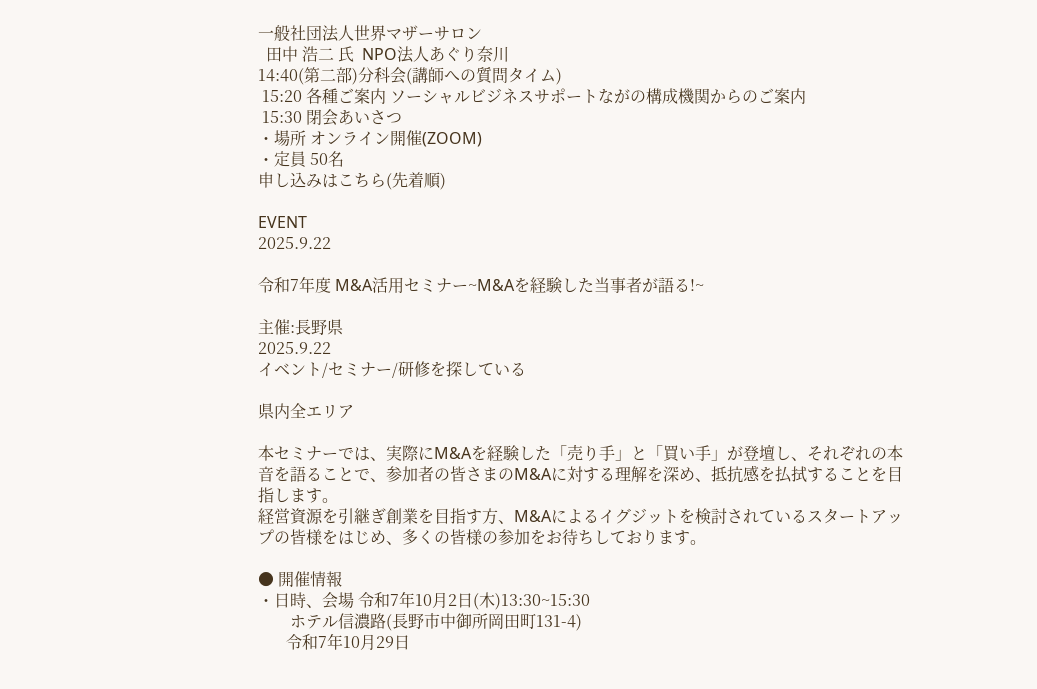一般社団法人世界マザーサロン
  田中 浩二 氏  NPO法人あぐり奈川
14:40(第二部)分科会(講師への質問タイム)
 15:20 各種ご案内 ソーシャルビジネスサポートながの構成機関からのご案内
 15:30 閉会あいさつ
・場所 オンライン開催(ZOOM)
・定員 50名
申し込みはこちら(先着順)

EVENT
2025.9.22

令和7年度 M&A活用セミナー~M&Aを経験した当事者が語る!~

主催:長野県
2025.9.22
イベント/セミナー/研修を探している

県内全エリア

本セミナーでは、実際にM&Aを経験した「売り手」と「買い手」が登壇し、それぞれの本音を語ることで、参加者の皆さまのM&Aに対する理解を深め、抵抗感を払拭することを目指します。
経営資源を引継ぎ創業を目指す方、M&Aによるイグジットを検討されているスタートアップの皆様をはじめ、多くの皆様の参加をお待ちしております。

● 開催情報
・日時、会場 令和7年10月2日(木)13:30~15:30
        ホテル信濃路(長野市中御所岡田町131-4)
       令和7年10月29日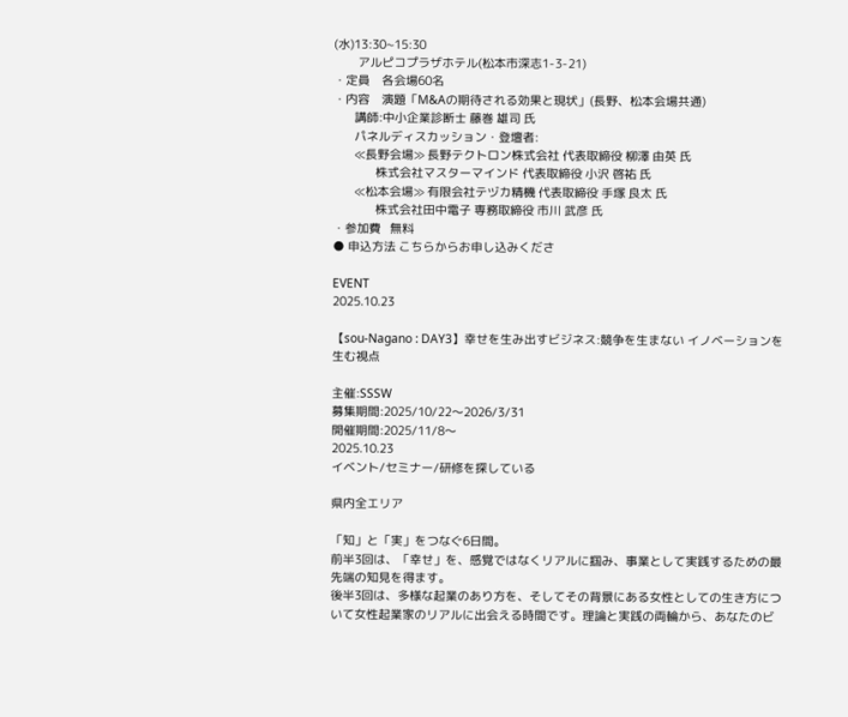(水)13:30~15:30
        アルピコプラザホテル(松本市深志1-3-21)
・定員    各会場60名
・内容    演題「M&Aの期待される効果と現状」(長野、松本会場共通)
       講師:中小企業診断士 藤巻 雄司 氏
       パネルディスカッション・登壇者:
       ≪長野会場≫ 長野テクトロン株式会社 代表取締役 柳澤 由英 氏
              株式会社マスターマインド 代表取締役 小沢 啓祐 氏
       ≪松本会場≫ 有限会社テヅカ精機 代表取締役 手塚 良太 氏
              株式会社田中電子 専務取締役 市川 武彦 氏
・参加費   無料
● 申込方法 こちらからお申し込みくださ

EVENT
2025.10.23

【sou-Nagano : DAY3】幸せを生み出すビジネス:競争を生まない イノベーションを生む視点

主催:SSSW
募集期間:2025/10/22〜2026/3/31
開催期間:2025/11/8〜
2025.10.23
イベント/セミナー/研修を探している

県内全エリア

「知」と「実」をつなぐ6日間。
前半3回は、「幸せ」を、感覚ではなくリアルに掴み、事業として実践するための最先端の知見を得ます。
後半3回は、多様な起業のあり方を、そしてその背景にある女性としての生き方について女性起業家のリアルに出会える時間です。理論と実践の両輪から、あなたのビ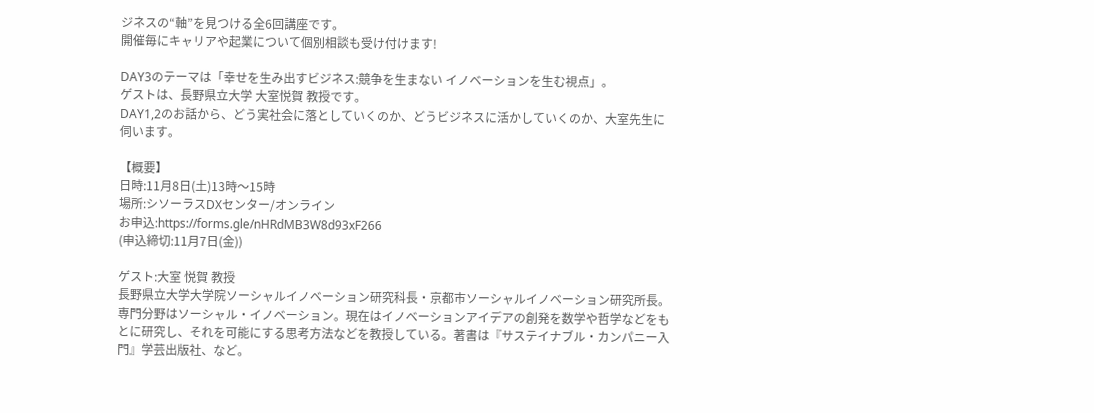ジネスの“軸”を見つける全6回講座です。
開催毎にキャリアや起業について個別相談も受け付けます!

DAY3のテーマは「幸せを生み出すビジネス:競争を生まない イノベーションを生む視点」。
ゲストは、長野県立大学 大室悦賀 教授です。
DAY1,2のお話から、どう実社会に落としていくのか、どうビジネスに活かしていくのか、大室先生に伺います。

【概要】
日時:11月8日(土)13時〜15時
場所:シソーラスDXセンター/オンライン
お申込:https://forms.gle/nHRdMB3W8d93xF266
(申込締切:11月7日(金))

ゲスト:大室 悦賀 教授
長野県立大学大学院ソーシャルイノベーション研究科長・京都市ソーシャルイノベーション研究所長。専門分野はソーシャル・イノベーション。現在はイノベーションアイデアの創発を数学や哲学などをもとに研究し、それを可能にする思考方法などを教授している。著書は『サステイナブル・カンパニー入門』学芸出版社、など。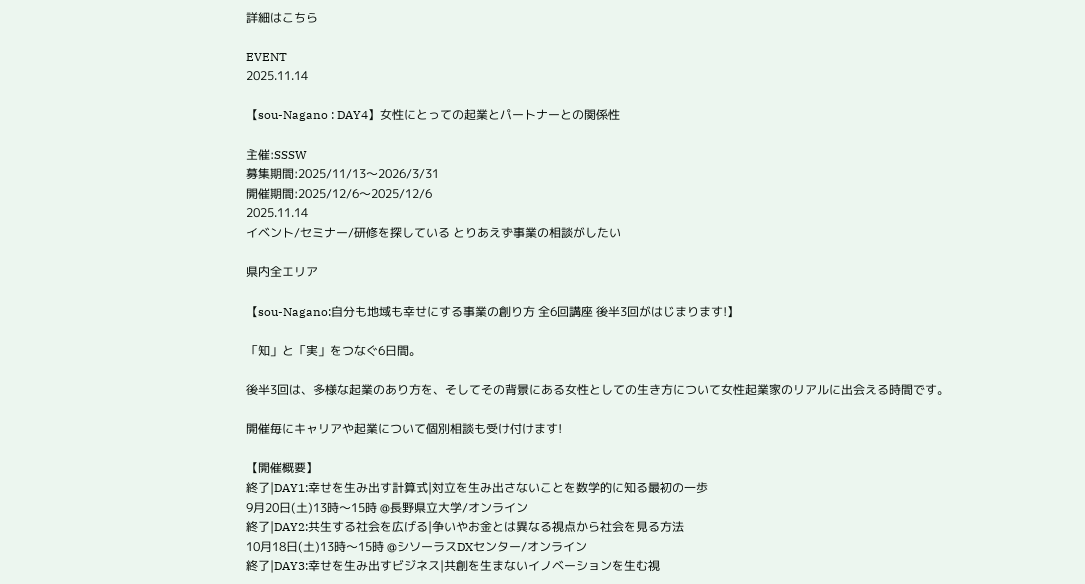詳細はこちら

EVENT
2025.11.14

【sou-Nagano : DAY4】女性にとっての起業とパートナーとの関係性

主催:SSSW
募集期間:2025/11/13〜2026/3/31
開催期間:2025/12/6〜2025/12/6
2025.11.14
イベント/セミナー/研修を探している とりあえず事業の相談がしたい

県内全エリア

【sou-Nagano:自分も地域も幸せにする事業の創り方 全6回講座 後半3回がはじまります!】

「知」と「実」をつなぐ6日間。

後半3回は、多様な起業のあり方を、そしてその背景にある女性としての生き方について女性起業家のリアルに出会える時間です。

開催毎にキャリアや起業について個別相談も受け付けます!

【開催概要】
終了|DAY1:幸せを生み出す計算式|対立を生み出さないことを数学的に知る最初の一歩
9月20日(土)13時〜15時 @長野県立大学/オンライン
終了|DAY2:共生する社会を広げる|争いやお金とは異なる視点から社会を見る方法
10月18日(土)13時〜15時 @シソーラスDXセンター/オンライン
終了|DAY3:幸せを生み出すビジネス|共創を生まないイノベーションを生む視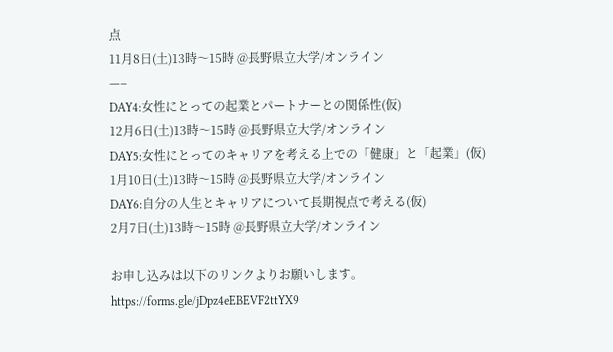点
11月8日(土)13時〜15時 @長野県立大学/オンライン
—–
DAY4:女性にとっての起業とパートナーとの関係性(仮)
12月6日(土)13時〜15時 @長野県立大学/オンライン
DAY5:女性にとってのキャリアを考える上での「健康」と「起業」(仮)
1月10日(土)13時〜15時 @長野県立大学/オンライン
DAY6:自分の人生とキャリアについて長期視点で考える(仮)
2月7日(土)13時〜15時 @長野県立大学/オンライン

お申し込みは以下のリンクよりお願いします。
https://forms.gle/jDpz4eEBEVF2ttYX9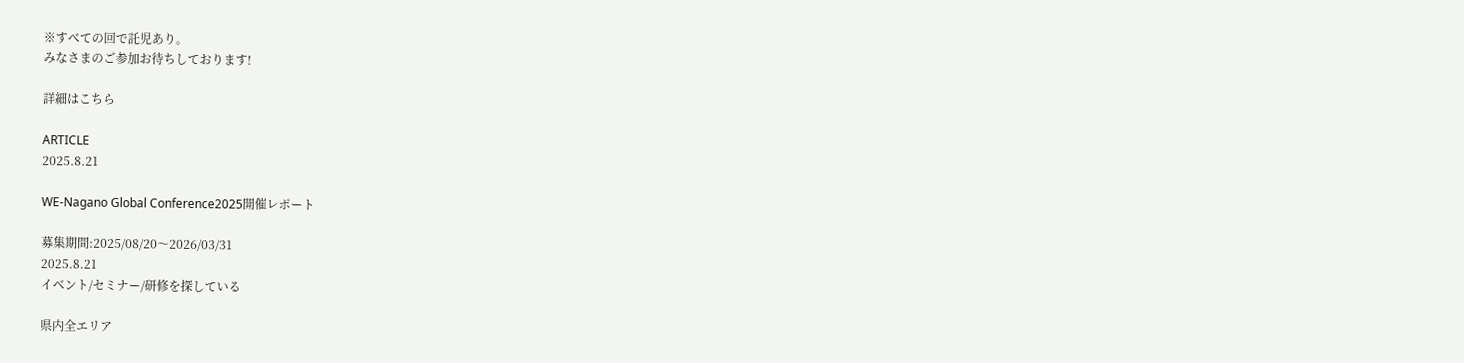※すべての回で託児あり。
みなさまのご参加お待ちしております!

詳細はこちら

ARTICLE
2025.8.21

WE-Nagano Global Conference2025開催レポート

募集期間:2025/08/20〜2026/03/31
2025.8.21
イベント/セミナー/研修を探している

県内全エリア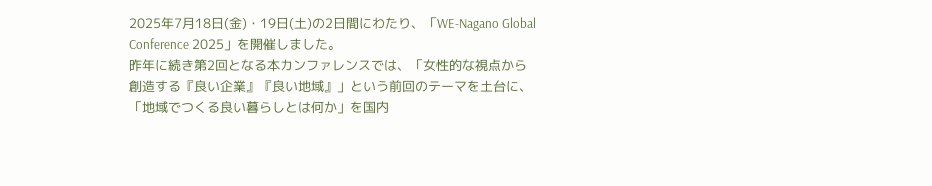2025年7月18日(金)・19日(土)の2日間にわたり、「WE-Nagano Global Conference 2025」を開催しました。
昨年に続き第2回となる本カンファレンスでは、「女性的な視点から創造する『良い企業』『良い地域』」という前回のテーマを土台に、「地域でつくる良い暮らしとは何か」を国内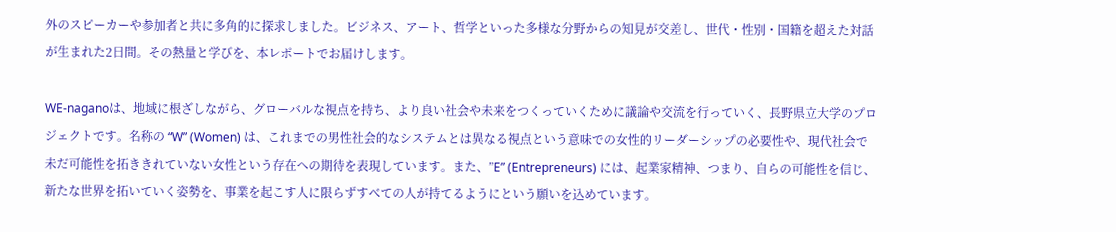外のスピーカーや参加者と共に多角的に探求しました。ビジネス、アート、哲学といった多様な分野からの知見が交差し、世代・性別・国籍を超えた対話が生まれた2日間。その熱量と学びを、本レポートでお届けします。

WE-naganoは、地域に根ざしながら、グローバルな視点を持ち、より良い社会や未来をつくっていくために議論や交流を行っていく、長野県立大学のプロジェクトです。名称の “W” (Women) は、これまでの男性社会的なシステムとは異なる視点という意味での女性的リーダーシップの必要性や、現代社会で未だ可能性を拓ききれていない女性という存在への期待を表現しています。また、”E” (Entrepreneurs) には、起業家精神、つまり、自らの可能性を信じ、新たな世界を拓いていく姿勢を、事業を起こす人に限らずすべての人が持てるようにという願いを込めています。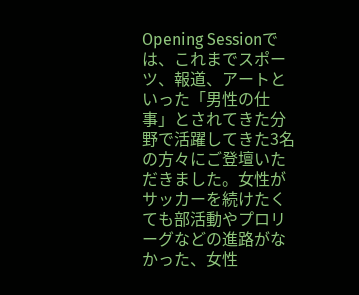Opening Sessionでは、これまでスポーツ、報道、アートといった「男性の仕事」とされてきた分野で活躍してきた3名の方々にご登壇いただきました。女性がサッカーを続けたくても部活動やプロリーグなどの進路がなかった、女性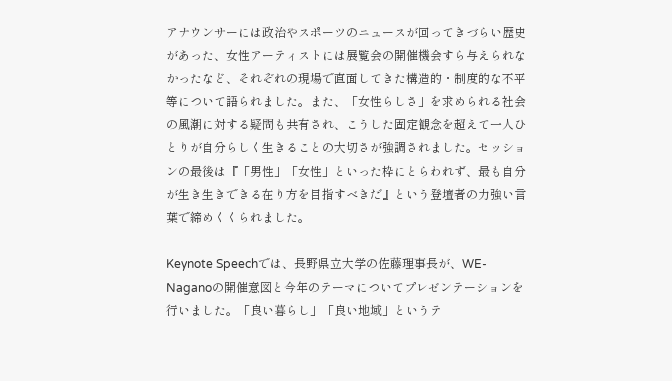アナウンサーには政治やスポーツのニュースが回ってきづらい歴史があった、女性アーティストには展覧会の開催機会すら与えられなかったなど、それぞれの現場で直面してきた構造的・制度的な不平等について語られました。また、「女性らしさ」を求められる社会の風潮に対する疑問も共有され、こうした固定観念を超えて一人ひとりが自分らしく生きることの大切さが強調されました。セッションの最後は『「男性」「女性」といった枠にとらわれず、最も自分が生き生きできる在り方を目指すべきだ』という登壇者の力強い言葉で締めくくられました。

Keynote Speechでは、長野県立大学の佐藤理事長が、WE-Naganoの開催意図と今年のテーマについてプレゼンテーションを行いました。「良い暮らし」「良い地域」というテ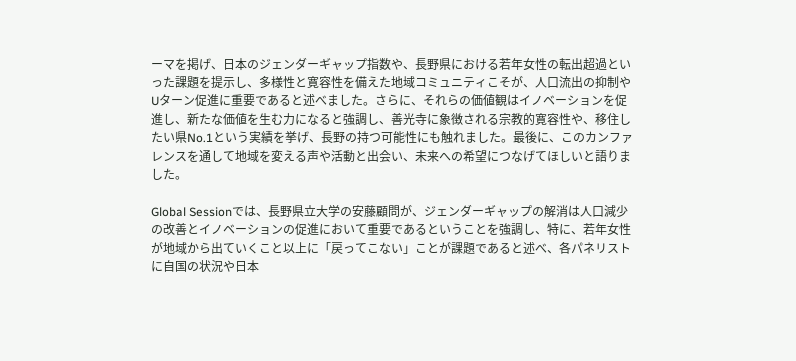ーマを掲げ、日本のジェンダーギャップ指数や、長野県における若年女性の転出超過といった課題を提示し、多様性と寛容性を備えた地域コミュニティこそが、人口流出の抑制やUターン促進に重要であると述べました。さらに、それらの価値観はイノベーションを促進し、新たな価値を生む力になると強調し、善光寺に象徴される宗教的寛容性や、移住したい県No.1という実績を挙げ、長野の持つ可能性にも触れました。最後に、このカンファレンスを通して地域を変える声や活動と出会い、未来への希望につなげてほしいと語りました。

Global Sessionでは、長野県立大学の安藤顧問が、ジェンダーギャップの解消は人口減少の改善とイノベーションの促進において重要であるということを強調し、特に、若年女性が地域から出ていくこと以上に「戻ってこない」ことが課題であると述べ、各パネリストに自国の状況や日本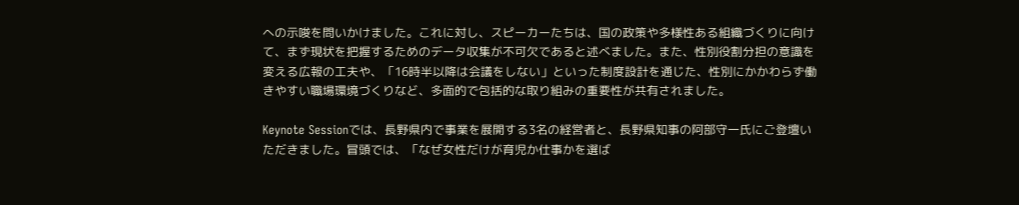への示唆を問いかけました。これに対し、スピーカーたちは、国の政策や多様性ある組織づくりに向けて、まず現状を把握するためのデータ収集が不可欠であると述べました。また、性別役割分担の意識を変える広報の工夫や、「16時半以降は会議をしない」といった制度設計を通じた、性別にかかわらず働きやすい職場環境づくりなど、多面的で包括的な取り組みの重要性が共有されました。

Keynote Sessionでは、長野県内で事業を展開する3名の経営者と、長野県知事の阿部守一氏にご登壇いただきました。冒頭では、「なぜ女性だけが育児か仕事かを選ば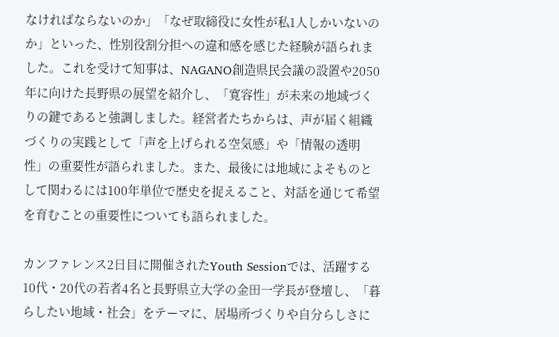なければならないのか」「なぜ取締役に女性が私1人しかいないのか」といった、性別役割分担への違和感を感じた経験が語られました。これを受けて知事は、NAGANO創造県民会議の設置や2050年に向けた長野県の展望を紹介し、「寛容性」が未来の地域づくりの鍵であると強調しました。経営者たちからは、声が届く組織づくりの実践として「声を上げられる空気感」や「情報の透明性」の重要性が語られました。また、最後には地域によそものとして関わるには100年単位で歴史を捉えること、対話を通じて希望を育むことの重要性についても語られました。

カンファレンス2日目に開催されたYouth Sessionでは、活躍する10代・20代の若者4名と長野県立大学の金田一学長が登壇し、「暮らしたい地域・社会」をテーマに、居場所づくりや自分らしさに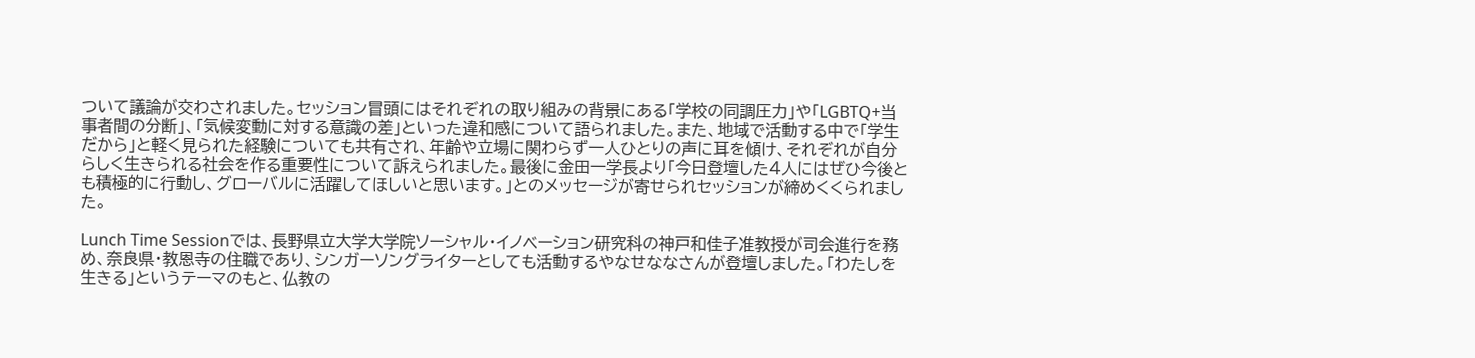ついて議論が交わされました。セッション冒頭にはそれぞれの取り組みの背景にある「学校の同調圧力」や「LGBTQ+当事者間の分断」、「気候変動に対する意識の差」といった違和感について語られました。また、地域で活動する中で「学生だから」と軽く見られた経験についても共有され、年齢や立場に関わらず一人ひとりの声に耳を傾け、それぞれが自分らしく生きられる社会を作る重要性について訴えられました。最後に金田一学長より「今日登壇した4人にはぜひ今後とも積極的に行動し、グローバルに活躍してほしいと思います。」とのメッセージが寄せられセッションが締めくくられました。

Lunch Time Sessionでは、長野県立大学大学院ソーシャル・イノベーション研究科の神戸和佳子准教授が司会進行を務め、奈良県・教恩寺の住職であり、シンガーソングライターとしても活動するやなせななさんが登壇しました。「わたしを生きる」というテーマのもと、仏教の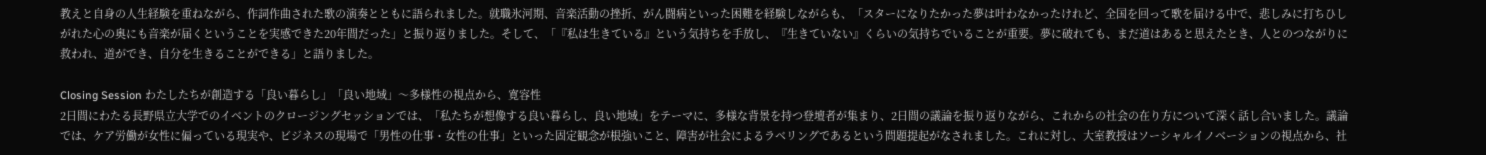教えと自身の人生経験を重ねながら、作詞作曲された歌の演奏とともに語られました。就職氷河期、音楽活動の挫折、がん闘病といった困難を経験しながらも、「スターになりたかった夢は叶わなかったけれど、全国を回って歌を届ける中で、悲しみに打ちひしがれた心の奥にも音楽が届くということを実感できた20年間だった」と振り返りました。そして、「『私は生きている』という気持ちを手放し、『生きていない』くらいの気持ちでいることが重要。夢に破れても、まだ道はあると思えたとき、人とのつながりに救われ、道ができ、自分を生きることができる」と語りました。

Closing Session わたしたちが創造する「良い暮らし」「良い地域」〜多様性の視点から、寛容性
2日間にわたる長野県立大学でのイベントのクロージングセッションでは、「私たちが想像する良い暮らし、良い地域」をテーマに、多様な背景を持つ登壇者が集まり、2日間の議論を振り返りながら、これからの社会の在り方について深く話し合いました。議論では、ケア労働が女性に偏っている現実や、ビジネスの現場で「男性の仕事・女性の仕事」といった固定観念が根強いこと、障害が社会によるラベリングであるという問題提起がなされました。これに対し、大室教授はソーシャルイノベーションの視点から、社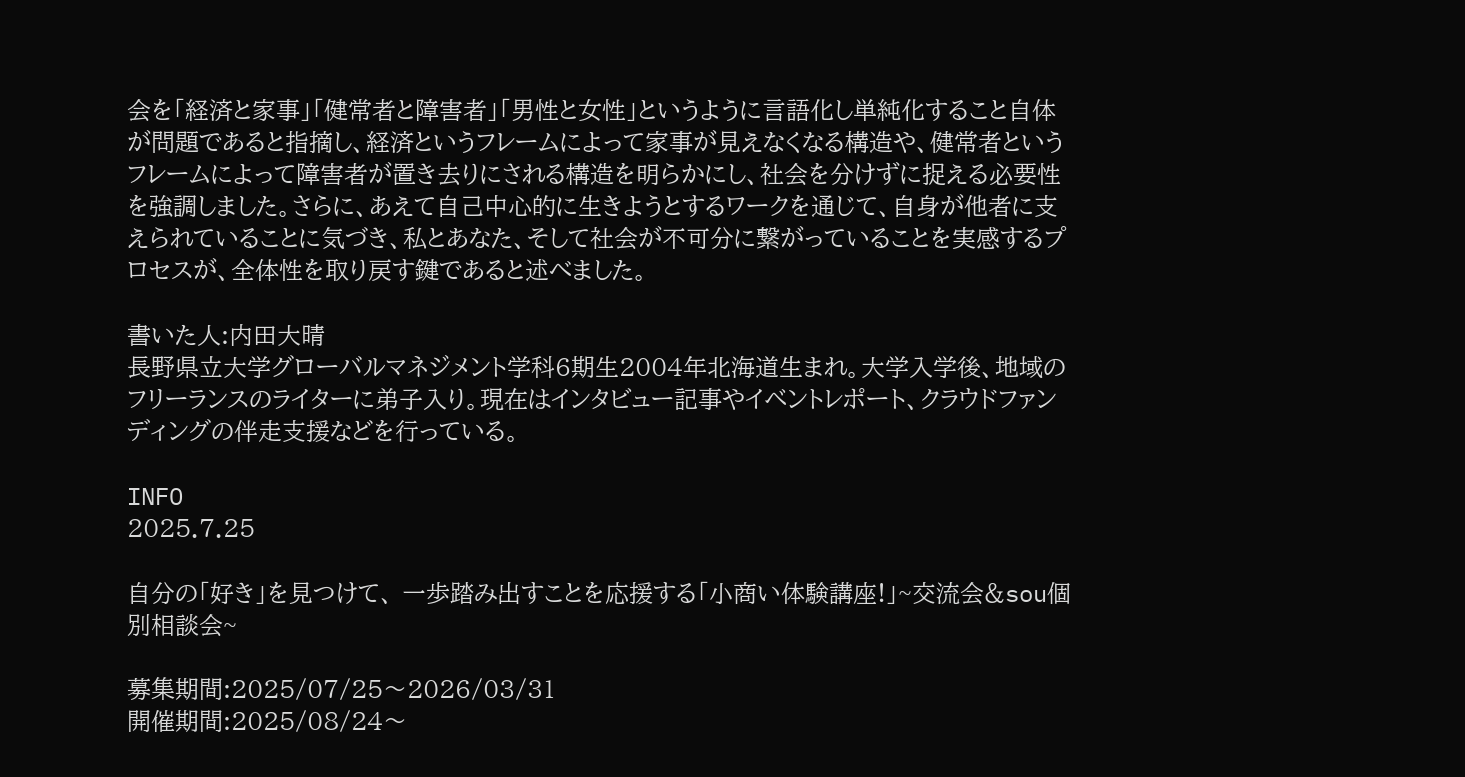会を「経済と家事」「健常者と障害者」「男性と女性」というように言語化し単純化すること自体が問題であると指摘し、経済というフレームによって家事が見えなくなる構造や、健常者というフレームによって障害者が置き去りにされる構造を明らかにし、社会を分けずに捉える必要性を強調しました。さらに、あえて自己中心的に生きようとするワークを通じて、自身が他者に支えられていることに気づき、私とあなた、そして社会が不可分に繋がっていることを実感するプロセスが、全体性を取り戻す鍵であると述べました。

書いた人:内田大晴
長野県立大学グローバルマネジメント学科6期生2004年北海道生まれ。大学入学後、地域のフリーランスのライターに弟子入り。現在はインタビュー記事やイベントレポート、クラウドファンディングの伴走支援などを行っている。

INFO
2025.7.25

自分の「好き」を見つけて、 一歩踏み出すことを応援する「小商い体験講座!」~交流会&sou個別相談会~

募集期間:2025/07/25〜2026/03/31
開催期間:2025/08/24〜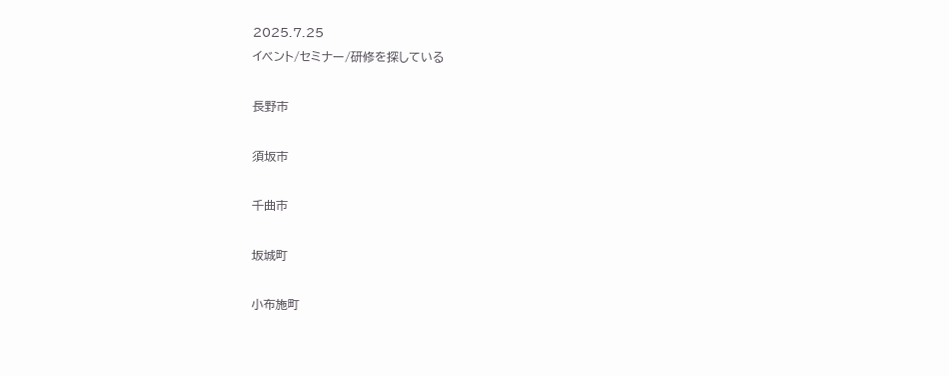2025.7.25
イベント/セミナー/研修を探している

長野市

須坂市

千曲市

坂城町

小布施町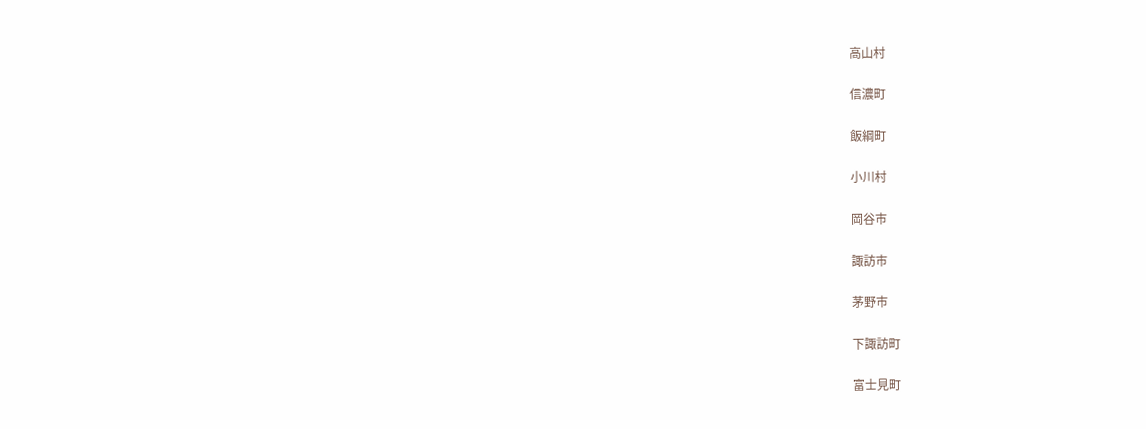高山村

信濃町

飯綱町

小川村

岡谷市

諏訪市

茅野市

下諏訪町

富士見町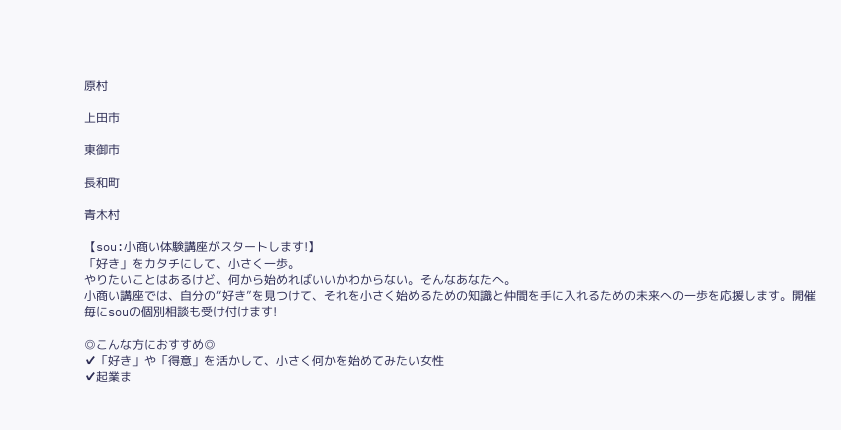原村

上田市

東御市

長和町

青木村

【sou:小商い体験講座がスタートします!】
「好き」をカタチにして、小さく一歩。
やりたいことはあるけど、何から始めればいいかわからない。そんなあなたへ。
小商い講座では、自分の“好き”を見つけて、それを小さく始めるための知識と仲間を手に入れるための未来への一歩を応援します。開催毎にsouの個別相談も受け付けます!

◎こんな方におすすめ◎
✔「好き」や「得意」を活かして、小さく何かを始めてみたい女性
✔起業ま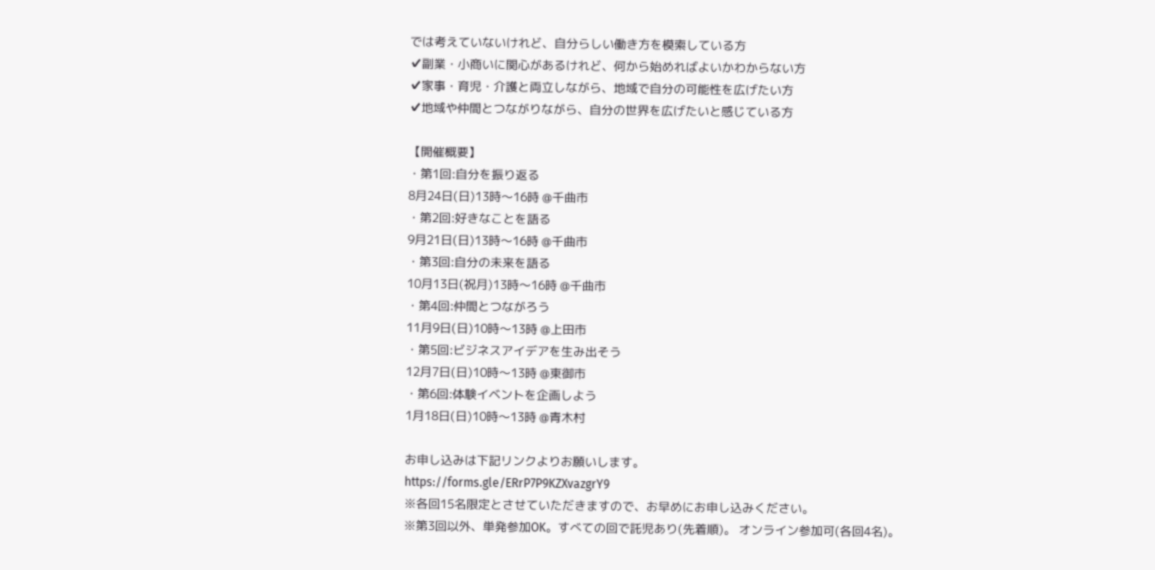では考えていないけれど、自分らしい働き方を模索している方
✔副業・小商いに関心があるけれど、何から始めればよいかわからない方
✔家事・育児・介護と両立しながら、地域で自分の可能性を広げたい方
✔地域や仲間とつながりながら、自分の世界を広げたいと感じている方

【開催概要】
・第1回:自分を振り返る
8月24日(日)13時〜16時 @千曲市
・第2回:好きなことを語る
9月21日(日)13時〜16時 @千曲市
・第3回:自分の未来を語る
10月13日(祝月)13時〜16時 @千曲市
・第4回:仲間とつながろう
11月9日(日)10時〜13時 @上田市
・第5回:ビジネスアイデアを生み出そう
12月7日(日)10時〜13時 @東御市
・第6回:体験イベントを企画しよう
1月18日(日)10時〜13時 @青木村

お申し込みは下記リンクよりお願いします。
https://forms.gle/ERrP7P9KZXvazgrY9
※各回15名限定とさせていただきますので、お早めにお申し込みください。
※第3回以外、単発参加OK。すべての回で託児あり(先着順)。 オンライン参加可(各回4名)。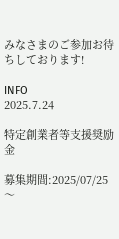みなさまのご参加お待ちしております!

INFO
2025.7.24

特定創業者等支援奨励金

募集期間:2025/07/25〜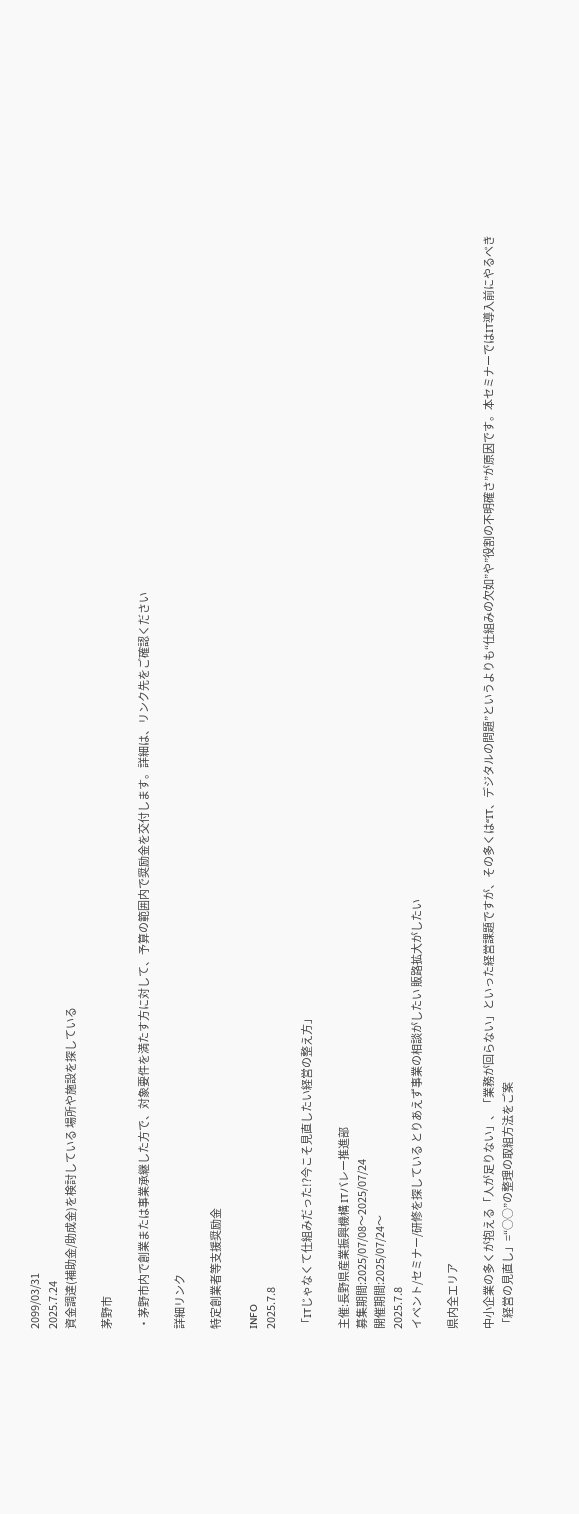2099/03/31
2025.7.24
資金調達(補助金/助成金)を検討している 場所や施設を探している

茅野市

・茅野市内で創業または事業承継した方で、対象要件を満たす方に対して、予算の範囲内で奨励金を交付します。詳細は、リンク先をご確認ください

詳細リンク

特定創業者等支援奨励金

INFO
2025.7.8

「ITじゃなくて仕組みだった!?今こそ見直したい経営の整え方」

主催:長野県産業振興機構 ITバレー推進部
募集期間:2025/07/08〜2025/07/24
開催期間:2025/07/24〜
2025.7.8
イベント/セミナー/研修を探している とりあえず事業の相談がしたい 販路拡大がしたい

県内全エリア

中小企業の多くが抱える「人が足りない」、「業務が回らない」といった経営課題ですが、その多くは“IT、デジタルの問題”というよりも“仕組みの欠如”や”役割の不明確さ”が原因です。本セミナーではIT導入前にやるべき「経営の見直し」=“○○”の整理の取組方法をご案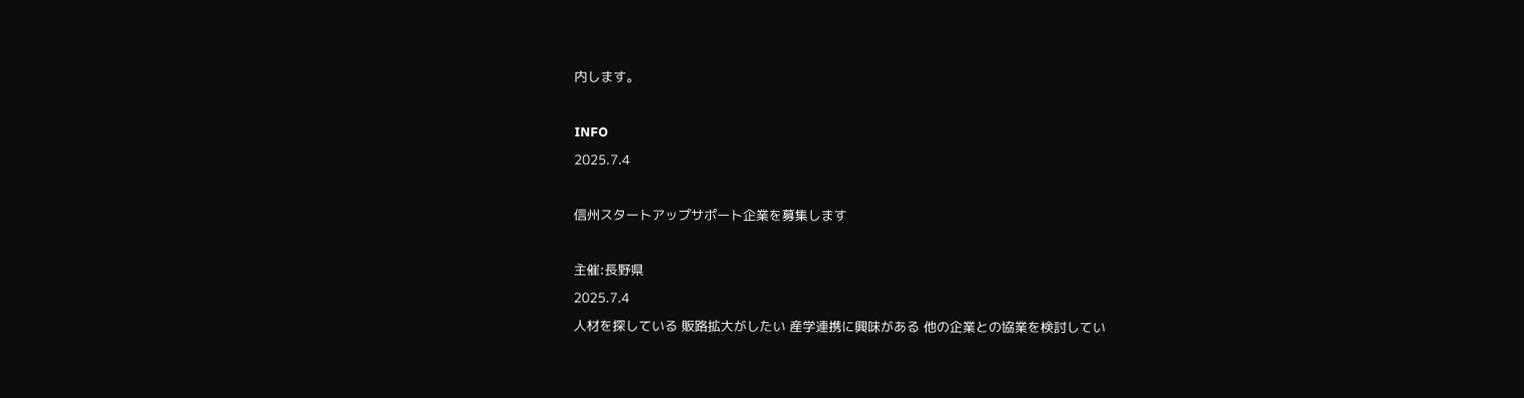内します。

INFO
2025.7.4

信州スタートアップサポート企業を募集します

主催:長野県
2025.7.4
人材を探している 販路拡大がしたい 産学連携に興味がある 他の企業との協業を検討してい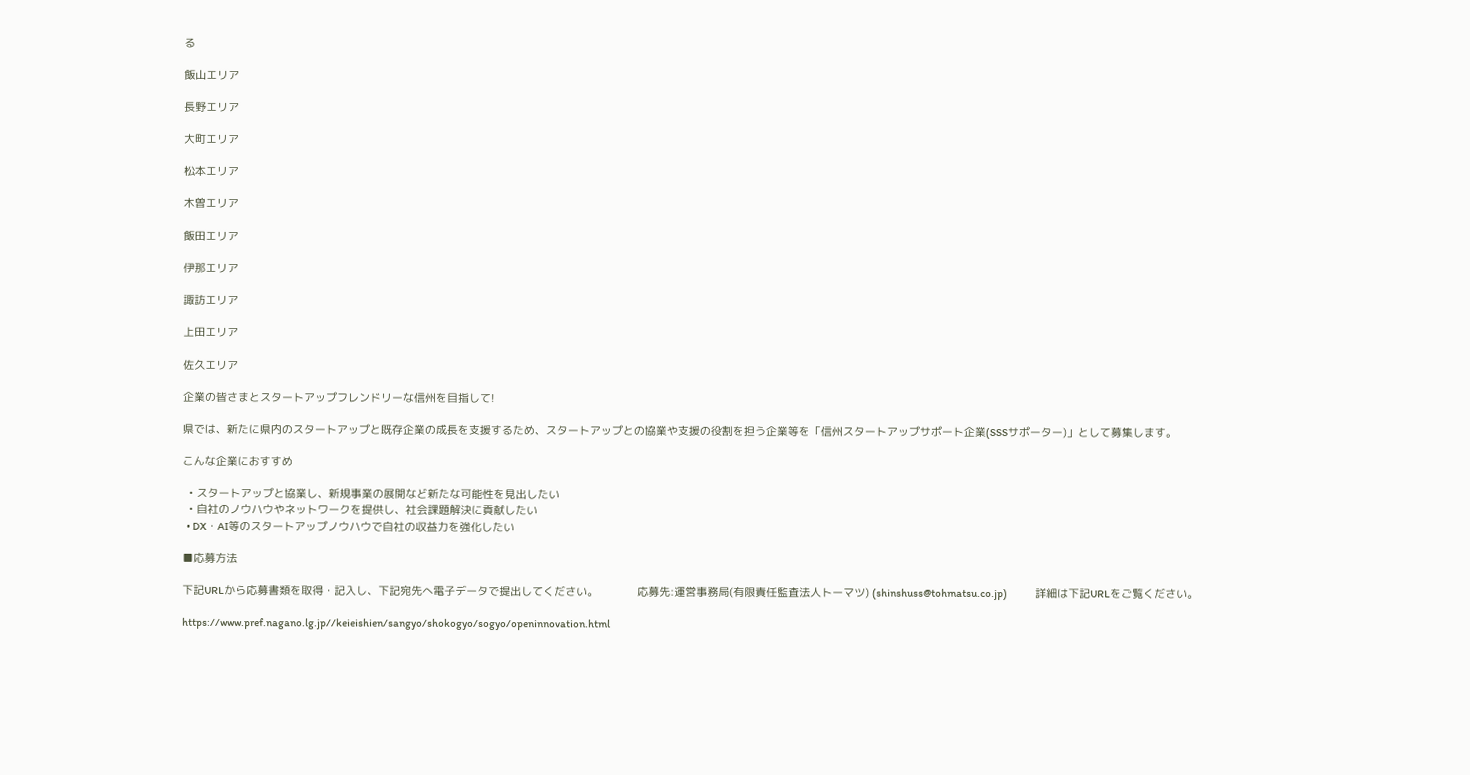る

飯山エリア

長野エリア

大町エリア

松本エリア

木曽エリア

飯田エリア

伊那エリア

諏訪エリア

上田エリア

佐久エリア

企業の皆さまとスタートアップフレンドリーな信州を目指して!

県では、新たに県内のスタートアップと既存企業の成長を支援するため、スタートアップとの協業や支援の役割を担う企業等を「信州スタートアップサポート企業(SSSサポーター)」として募集します。

こんな企業におすすめ

  • スタートアップと協業し、新規事業の展開など新たな可能性を見出したい
  • 自社のノウハウやネットワークを提供し、社会課題解決に貢献したい
  • DX・AI等のスタートアップノウハウで自社の収益力を強化したい

■応募方法

下記URLから応募書類を取得・記入し、下記宛先へ電子データで提出してください。             応募先:運営事務局(有限責任監査法人トーマツ) (shinshuss@tohmatsu.co.jp)              詳細は下記URLをご覧ください。

https://www.pref.nagano.lg.jp//keieishien/sangyo/shokogyo/sogyo/openinnovation.html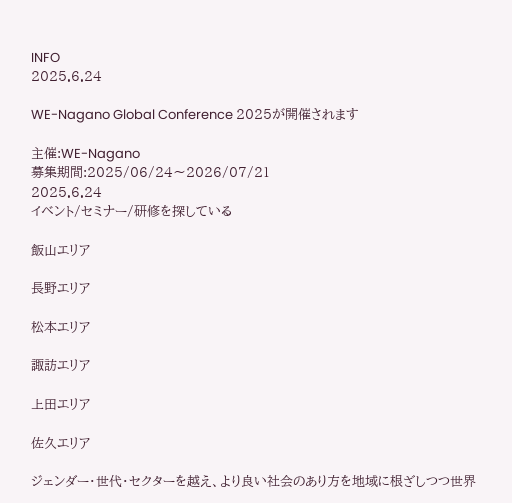INFO
2025.6.24

WE-Nagano Global Conference 2025が開催されます

主催:WE-Nagano
募集期間:2025/06/24〜2026/07/21
2025.6.24
イベント/セミナー/研修を探している

飯山エリア

長野エリア

松本エリア

諏訪エリア

上田エリア

佐久エリア

ジェンダー・世代・セクターを越え、より良い社会のあり方を地域に根ざしつつ世界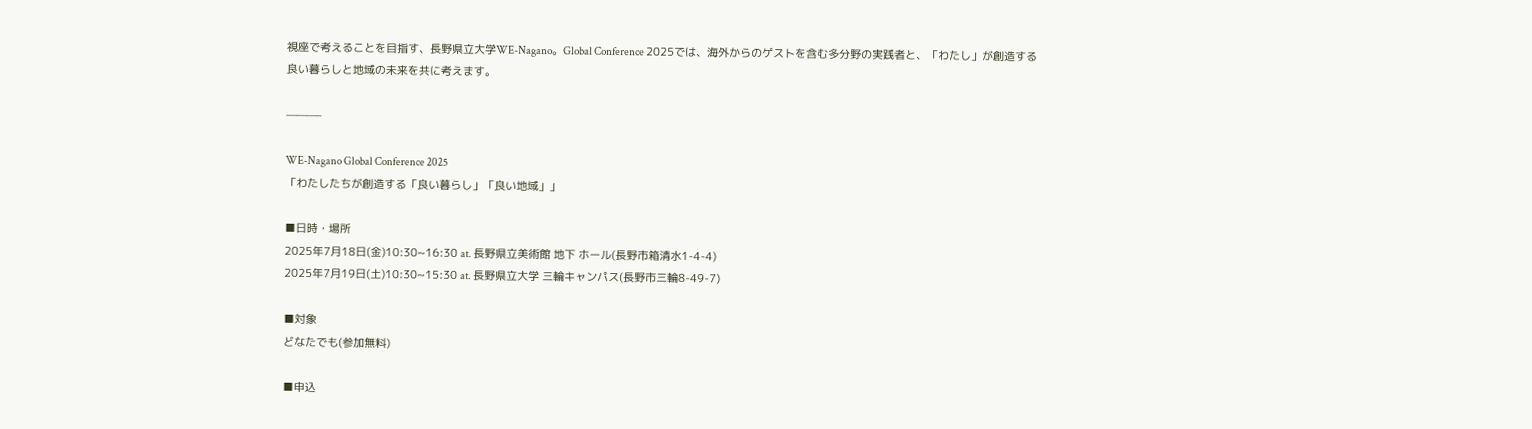視座で考えることを目指す、長野県立大学WE-Nagano。Global Conference 2025では、海外からのゲストを含む多分野の実践者と、「わたし」が創造する良い暮らしと地域の未来を共に考えます。

———–

WE-Nagano Global Conference 2025
「わたしたちが創造する「良い暮らし」「良い地域」」

■日時・場所
2025年7月18日(金)10:30~16:30 at. 長野県立美術館 地下 ホール(長野市箱清水1-4-4)
2025年7月19日(土)10:30~15:30 at. 長野県立大学 三輪キャンパス(長野市三輪8-49-7)

■対象
どなたでも(参加無料)

■申込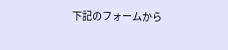下記のフォームから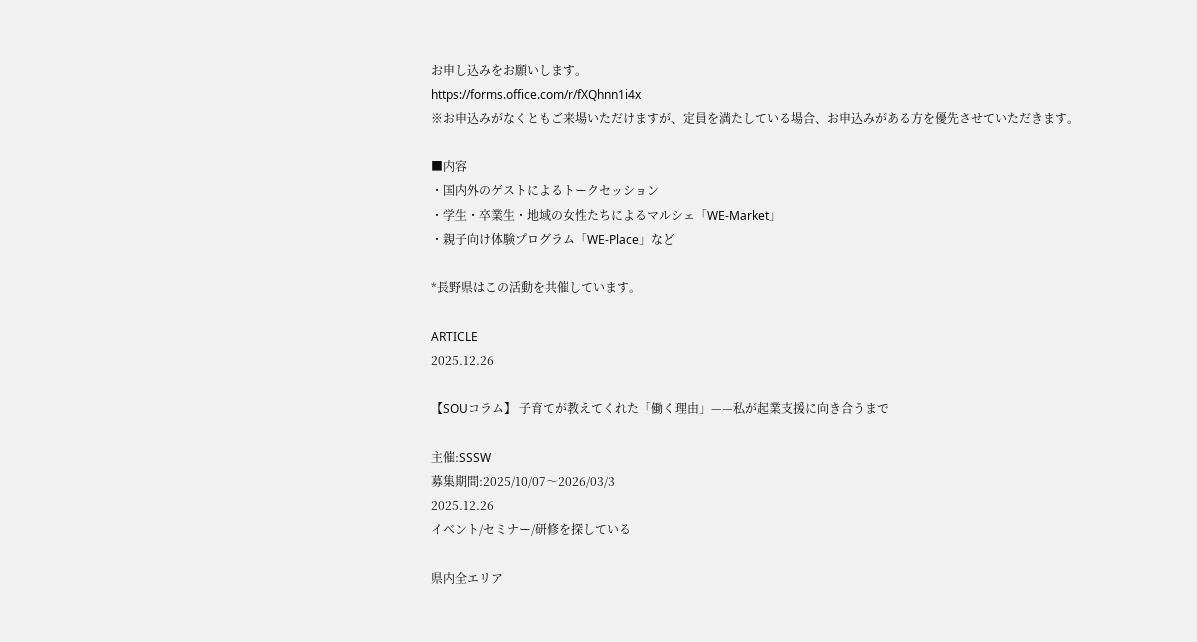お申し込みをお願いします。
https://forms.office.com/r/fXQhnn1i4x
※お申込みがなくともご来場いただけますが、定員を満たしている場合、お申込みがある方を優先させていただきます。

■内容
・国内外のゲストによるトークセッション
・学生・卒業生・地域の女性たちによるマルシェ「WE-Market」
・親子向け体験プログラム「WE-Place」など

*長野県はこの活動を共催しています。

ARTICLE
2025.12.26

【SOUコラム】 子育てが教えてくれた「働く理由」——私が起業支援に向き合うまで

主催:SSSW
募集期間:2025/10/07〜2026/03/3
2025.12.26
イベント/セミナー/研修を探している

県内全エリア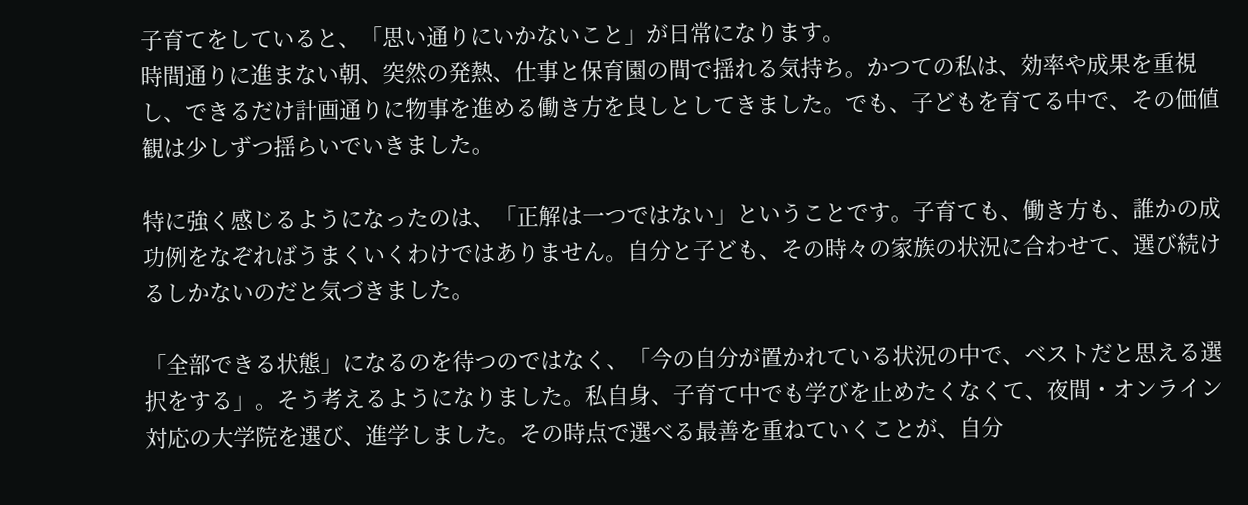子育てをしていると、「思い通りにいかないこと」が日常になります。
時間通りに進まない朝、突然の発熱、仕事と保育園の間で揺れる気持ち。かつての私は、効率や成果を重視し、できるだけ計画通りに物事を進める働き方を良しとしてきました。でも、子どもを育てる中で、その価値観は少しずつ揺らいでいきました。

特に強く感じるようになったのは、「正解は一つではない」ということです。子育ても、働き方も、誰かの成功例をなぞればうまくいくわけではありません。自分と子ども、その時々の家族の状況に合わせて、選び続けるしかないのだと気づきました。

「全部できる状態」になるのを待つのではなく、「今の自分が置かれている状況の中で、ベストだと思える選択をする」。そう考えるようになりました。私自身、子育て中でも学びを止めたくなくて、夜間・オンライン対応の大学院を選び、進学しました。その時点で選べる最善を重ねていくことが、自分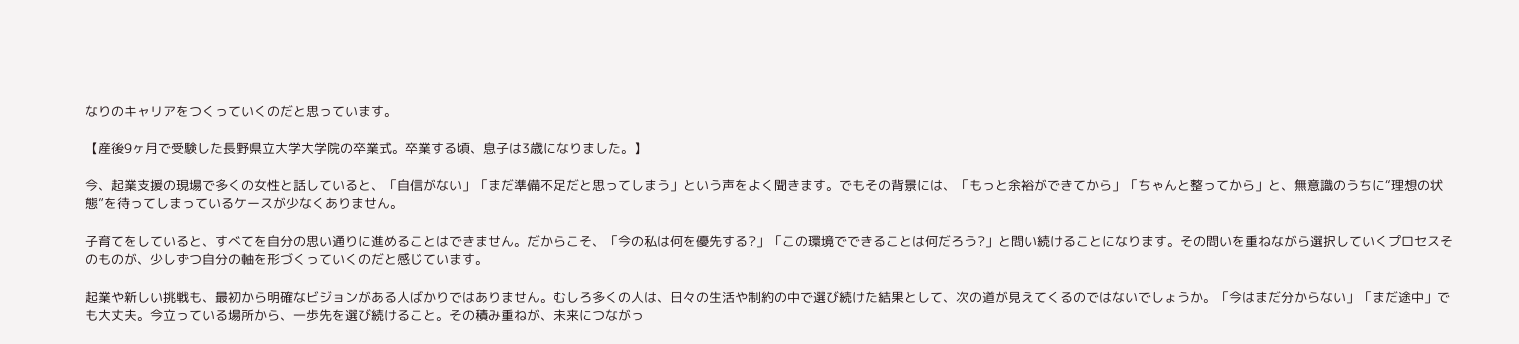なりのキャリアをつくっていくのだと思っています。

【産後9ヶ月で受験した長野県立大学大学院の卒業式。卒業する頃、息子は3歳になりました。】

今、起業支援の現場で多くの女性と話していると、「自信がない」「まだ準備不足だと思ってしまう」という声をよく聞きます。でもその背景には、「もっと余裕ができてから」「ちゃんと整ってから」と、無意識のうちに“理想の状態”を待ってしまっているケースが少なくありません。

子育てをしていると、すべてを自分の思い通りに進めることはできません。だからこそ、「今の私は何を優先する?」「この環境でできることは何だろう?」と問い続けることになります。その問いを重ねながら選択していくプロセスそのものが、少しずつ自分の軸を形づくっていくのだと感じています。

起業や新しい挑戦も、最初から明確なビジョンがある人ばかりではありません。むしろ多くの人は、日々の生活や制約の中で選び続けた結果として、次の道が見えてくるのではないでしょうか。「今はまだ分からない」「まだ途中」でも大丈夫。今立っている場所から、一歩先を選び続けること。その積み重ねが、未来につながっ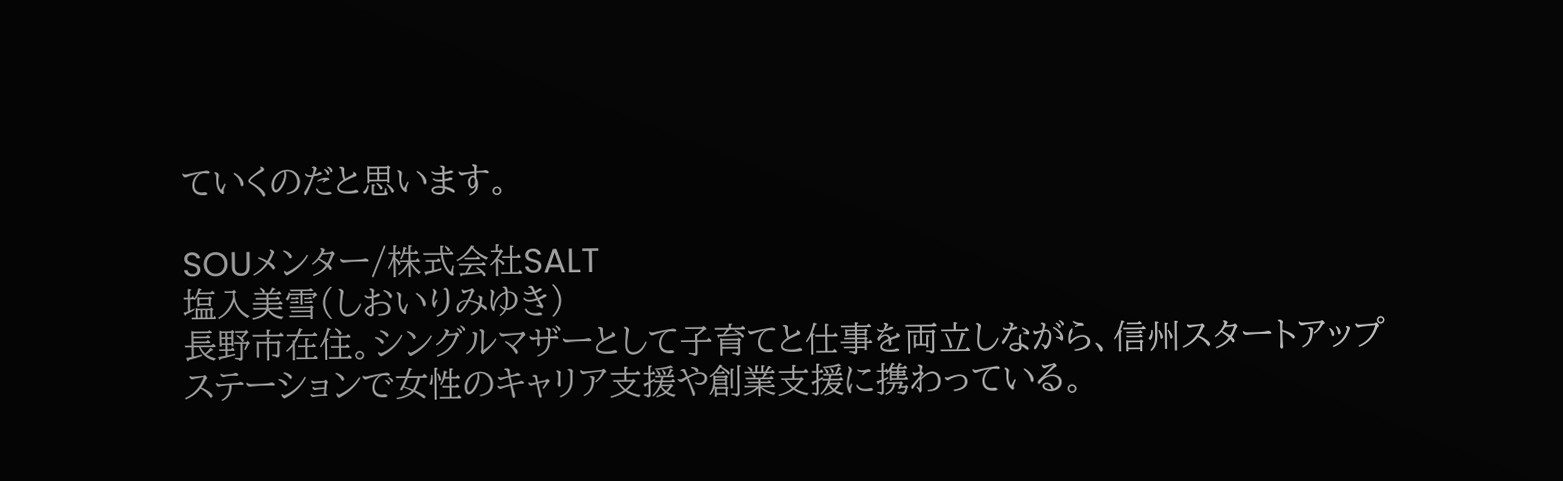ていくのだと思います。

SOUメンター/株式会社SALT
塩入美雪(しおいりみゆき)
長野市在住。シングルマザーとして子育てと仕事を両立しながら、信州スタートアップステーションで女性のキャリア支援や創業支援に携わっている。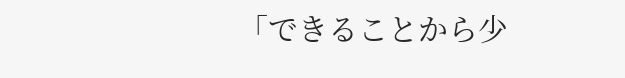「できることから少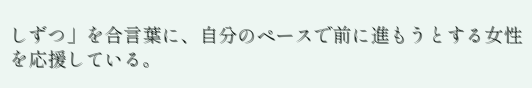しずつ」を合言葉に、自分のペースで前に進もうとする女性を応援している。